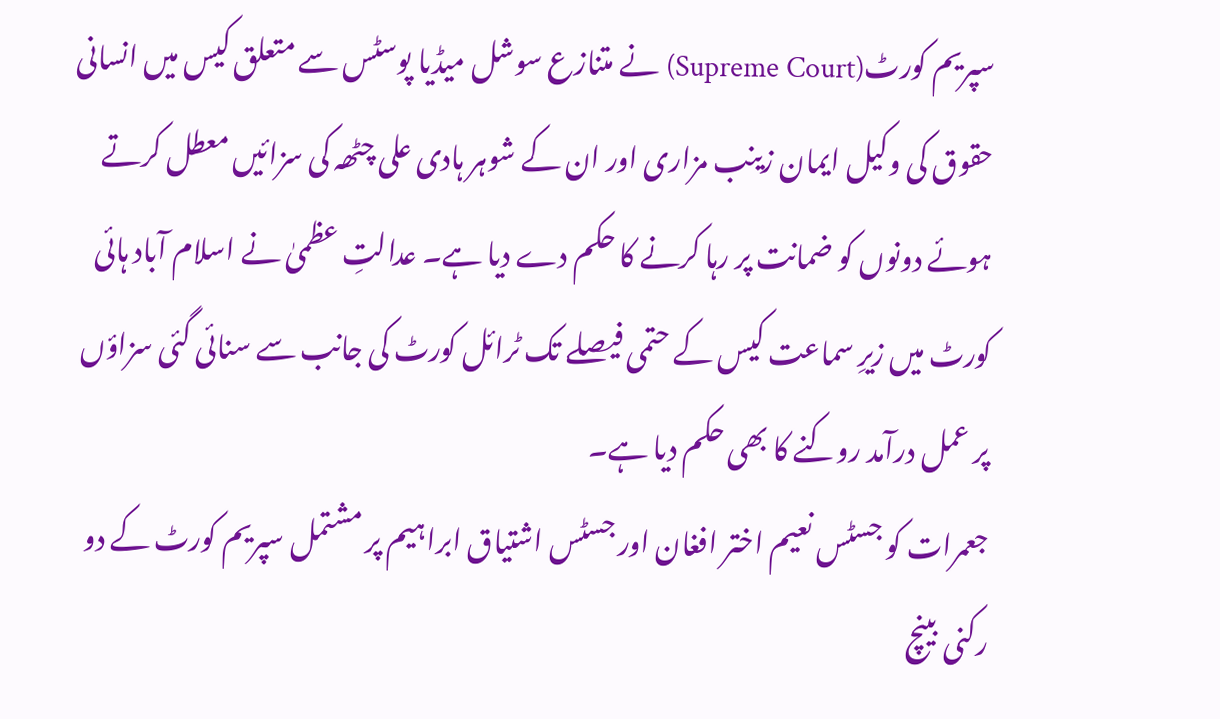سپریم کورٹ(Supreme Court) نے متنازع سوشل میڈیا پوسٹس سے متعلق کیس میں انسانی حقوق کی وکیل ایمان زینب مزاری اور ان کے شوہر ہادی علی چٹھہ کی سزائیں معطل کرتے ہوئے دونوں کو ضمانت پر رہا کرنے کا حکم دے دیا ہے۔ عدالتِ عظمیٰ نے اسلام آباد ہائی کورٹ میں زیرِ سماعت کیس کے حتمی فیصلے تک ٹرائل کورٹ کی جانب سے سنائی گئی سزاؤں پر عمل درآمد روکنے کا بھی حکم دیا ہے۔
جعمرات کو جسٹس نعیم اختر افغان اور جسٹس اشتیاق ابراہیم پر مشتمل سپریم کورٹ کے دو رکنی بینچ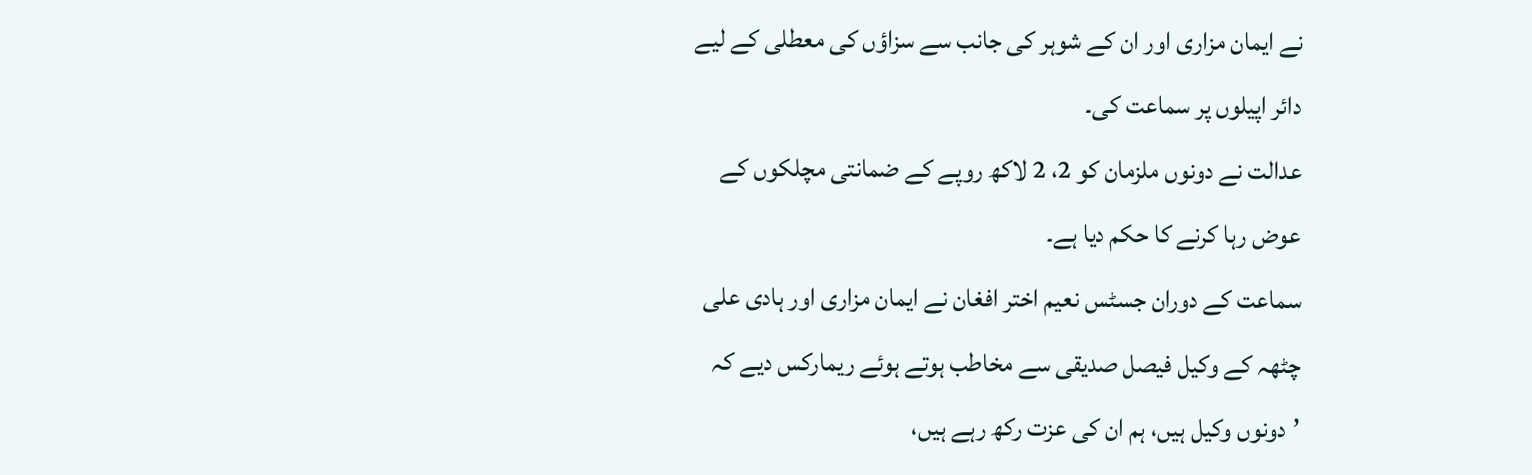نے ایمان مزاری اور ان کے شوہر کی جانب سے سزاؤں کی معطلی کے لیے دائر اپیلوں پر سماعت کی۔
عدالت نے دونوں ملزمان کو 2، 2 لاکھ روپے کے ضمانتی مچلکوں کے عوض رہا کرنے کا حکم دیا ہے۔
سماعت کے دوران جسٹس نعیم اختر افغان نے ایمان مزاری اور ہادی علی چٹھہ کے وکیل فیصل صدیقی سے مخاطب ہوتے ہوئے ریمارکس دیے کہ ’دونوں وکیل ہیں، ہم ان کی عزت رکھ رہے ہیں،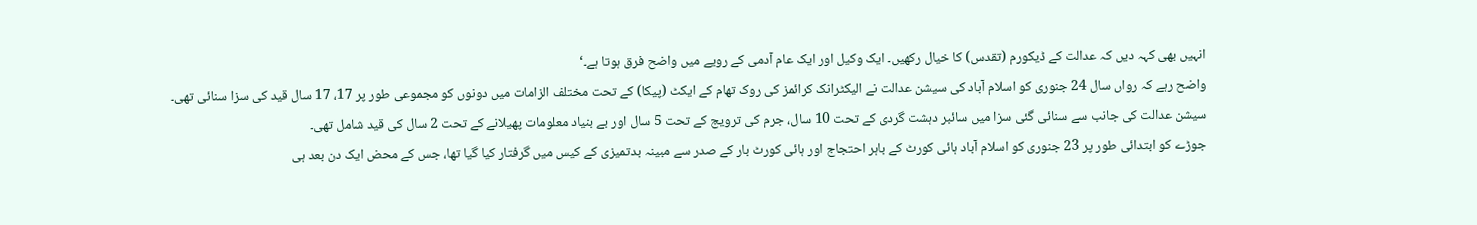انہیں بھی کہہ دیں کہ عدالت کے ڈیکورم (تقدس) کا خیال رکھیں۔ ایک وکیل اور ایک عام آدمی کے رویے میں واضح فرق ہوتا ہے۔‘
واضح رہے کہ رواں سال 24 جنوری کو اسلام آباد کی سیشن عدالت نے الیکٹرانک کرائمز کی روک تھام کے ایکٹ (پیکا) کے تحت مختلف الزامات میں دونوں کو مجموعی طور پر 17، 17 سال قید کی سزا سنائی تھی۔
سیشن عدالت کی جانب سے سنائی گئی سزا میں سائبر دہشت گردی کے تحت 10 سال، جرم کی ترویج کے تحت 5 سال اور بے بنیاد معلومات پھیلانے کے تحت 2 سال کی قید شامل تھی۔
جوڑے کو ابتدائی طور پر 23 جنوری کو اسلام آباد ہائی کورٹ کے باہر احتجاج اور ہائی کورٹ بار کے صدر سے مبینہ بدتمیزی کے کیس میں گرفتار کیا گیا تھا، جس کے محض ایک دن بعد ہی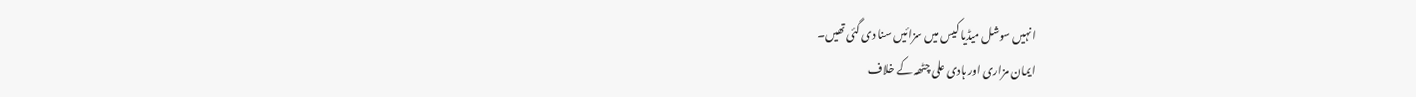انہیں سوشل میڈیا کیس میں سزائیں سنا دی گئی تھیں۔
ایمان مزاری اور ہادی علی چٹھہ کے خلاف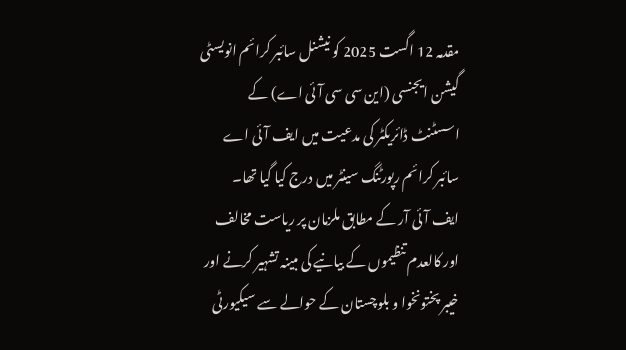مقدمہ 12 اگست 2025 کو نیشنل سائبر کرائم انویسٹی گیشن ایجنسی (این سی سی آئی اے) کے اسسٹنٹ ڈائریکٹر کی مدعیت میں ایف آئی اے سائبر کرائم رپورٹنگ سینٹر میں درج کیا گیا تھا۔
ایف آئی آر کے مطابق ملزمان پر ریاست مخالف اور کالعدم تنظیموں کے بیانیے کی مبینہ تشہیر کرنے اور خیبر پختونخوا و بلوچستان کے حوالے سے سیکیورٹی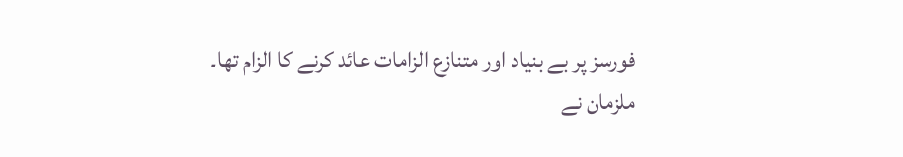فورسز پر بے بنیاد اور متنازع الزامات عائد کرنے کا الزام تھا۔
ملزمان نے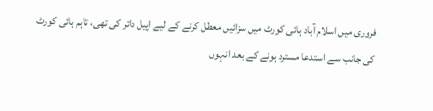فروری میں اسلام آباد ہائی کورٹ میں سزائیں معطل کرنے کے لیے اپیل دائر کی تھی، تاہم ہائی کورٹ کی جانب سے استدعا مسترد ہونے کے بعد انہوں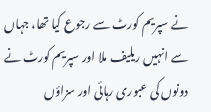نے سپریم کورٹ سے رجوع کیا تھا، جہاں سے انہیں ریلیف ملا اور سپریم کورٹ نے دونوں کی عبوری رہائی اور سزاؤں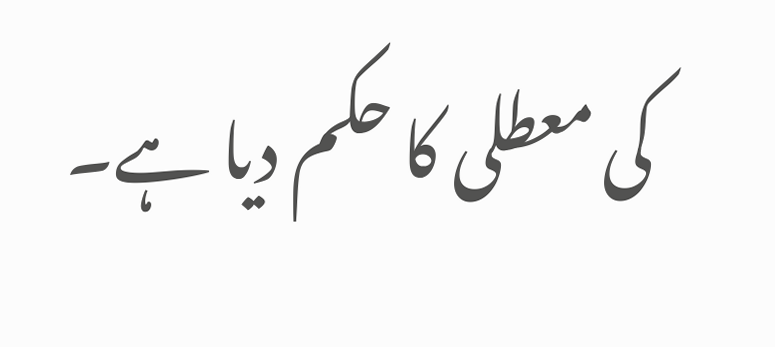کی معطلی کا حکم دیا ہے۔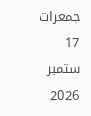جمعرات 17 ستمبر 2026